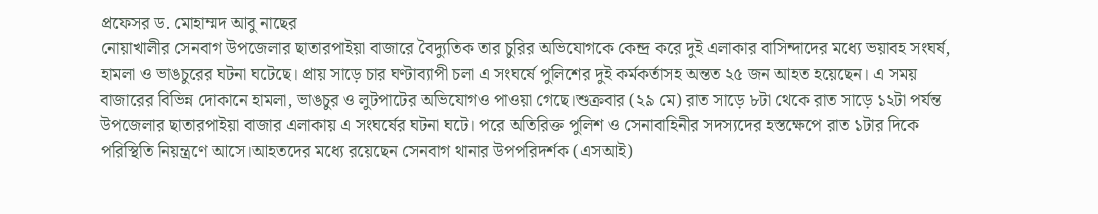প্রফেসর ড. মোহাম্মদ আবু নাছের
নোয়াখালীর সেনবাগ উপজেলার ছাতারপাইয়া বাজারে বৈদ্যুতিক তার চুরির অভিযোগকে কেন্দ্র করে দুই এলাকার বাসিন্দাদের মধ্যে ভয়াবহ সংঘর্ষ, হামলা ও ভাঙচুরের ঘটনা ঘটেছে। প্রায় সাড়ে চার ঘণ্টাব্যাপী চলা এ সংঘর্ষে পুলিশের দুই কর্মকর্তাসহ অন্তত ২৫ জন আহত হয়েছেন। এ সময় বাজারের বিভিন্ন দোকানে হামলা, ভাঙচুর ও লুটপাটের অভিযোগও পাওয়া গেছে।শুক্রবার (২৯ মে) রাত সাড়ে ৮টা থেকে রাত সাড়ে ১২টা পর্যন্ত উপজেলার ছাতারপাইয়া বাজার এলাকায় এ সংঘর্ষের ঘটনা ঘটে। পরে অতিরিক্ত পুলিশ ও সেনাবাহিনীর সদস্যদের হস্তক্ষেপে রাত ১টার দিকে পরিস্থিতি নিয়ন্ত্রণে আসে।আহতদের মধ্যে রয়েছেন সেনবাগ থানার উপপরিদর্শক (এসআই)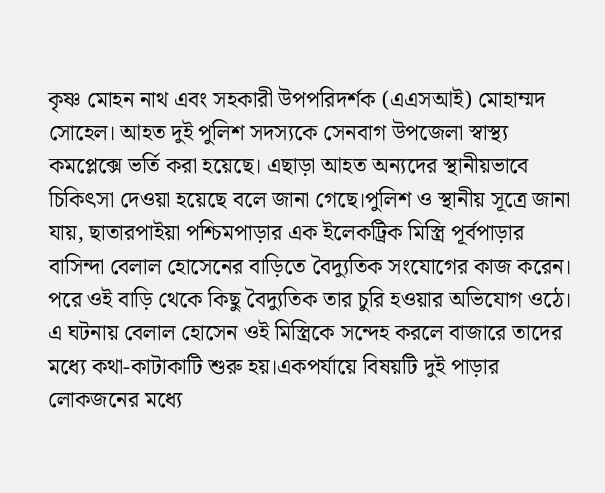কৃষ্ণ মোহন নাথ এবং সহকারী উপপরিদর্শক (এএসআই) মোহাম্মদ সোহেল। আহত দুই পুলিশ সদস্যকে সেনবাগ উপজেলা স্বাস্থ্য কমপ্লেক্সে ভর্তি করা হয়েছে। এছাড়া আহত অন্যদের স্থানীয়ভাবে চিকিৎসা দেওয়া হয়েছে বলে জানা গেছে।পুলিশ ও স্থানীয় সূত্রে জানা যায়, ছাতারপাইয়া পশ্চিমপাড়ার এক ইলেকট্রিক মিস্ত্রি পূর্বপাড়ার বাসিন্দা বেলাল হোসেনের বাড়িতে বৈদ্যুতিক সংযোগের কাজ করেন। পরে ওই বাড়ি থেকে কিছু বৈদ্যুতিক তার চুরি হওয়ার অভিযোগ ওঠে। এ ঘটনায় বেলাল হোসেন ওই মিস্ত্রিকে সন্দেহ করলে বাজারে তাদের মধ্যে কথা-কাটাকাটি শুরু হয়।একপর্যায়ে বিষয়টি দুই পাড়ার লোকজনের মধ্যে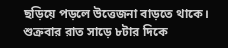ছড়িয়ে পড়লে উত্তেজনা বাড়তে থাকে। শুক্রবার রাত সাড়ে ৮টার দিকে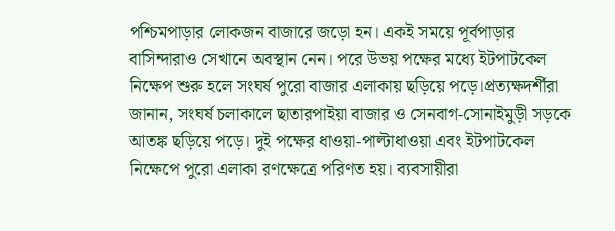পশ্চিমপাড়ার লোকজন বাজারে জড়ো হন। একই সময়ে পূর্বপাড়ার বাসিন্দারাও সেখানে অবস্থান নেন। পরে উভয় পক্ষের মধ্যে ইটপাটকেল নিক্ষেপ শুরু হলে সংঘর্ষ পুরো বাজার এলাকায় ছড়িয়ে পড়ে।প্রত্যক্ষদর্শীরা জানান, সংঘর্ষ চলাকালে ছাতারপাইয়া বাজার ও সেনবাগ-সোনাইমুড়ী সড়কে আতঙ্ক ছড়িয়ে পড়ে। দুই পক্ষের ধাওয়া-পাল্টাধাওয়া এবং ইটপাটকেল নিক্ষেপে পুরো এলাকা রণক্ষেত্রে পরিণত হয়। ব্যবসায়ীরা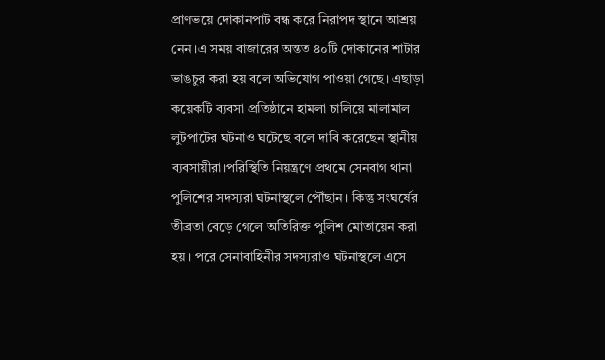প্রাণভয়ে দোকানপাট বন্ধ করে নিরাপদ স্থানে আশ্রয় নেন।এ সময় বাজারের অন্তত ৪০টি দোকানের শাটার ভাঙচুর করা হয় বলে অভিযোগ পাওয়া গেছে। এছাড়া কয়েকটি ব্যবসা প্রতিষ্ঠানে হামলা চালিয়ে মালামাল লুটপাটের ঘটনাও ঘটেছে বলে দাবি করেছেন স্থানীয় ব্যবসায়ীরা।পরিস্থিতি নিয়ন্ত্রণে প্রথমে সেনবাগ থানা পুলিশের সদস্যরা ঘটনাস্থলে পৌঁছান। কিন্তু সংঘর্ষের তীব্রতা বেড়ে গেলে অতিরিক্ত পুলিশ মোতায়েন করা হয়। পরে সেনাবাহিনীর সদস্যরাও ঘটনাস্থলে এসে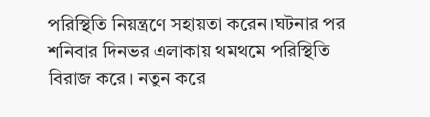পরিস্থিতি নিয়ন্ত্রণে সহায়তা করেন।ঘটনার পর শনিবার দিনভর এলাকায় থমথমে পরিস্থিতি বিরাজ করে। নতুন করে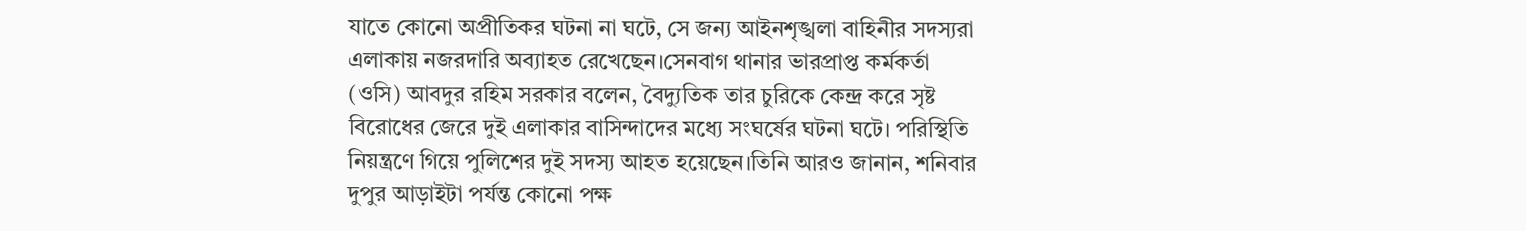যাতে কোনো অপ্রীতিকর ঘটনা না ঘটে, সে জন্য আইনশৃঙ্খলা বাহিনীর সদস্যরা এলাকায় নজরদারি অব্যাহত রেখেছেন।সেনবাগ থানার ভারপ্রাপ্ত কর্মকর্তা (ওসি) আবদুর রহিম সরকার বলেন, বৈদ্যুতিক তার চুরিকে কেন্দ্র করে সৃষ্ট বিরোধের জেরে দুই এলাকার বাসিন্দাদের মধ্যে সংঘর্ষের ঘটনা ঘটে। পরিস্থিতি নিয়ন্ত্রণে গিয়ে পুলিশের দুই সদস্য আহত হয়েছেন।তিনি আরও জানান, শনিবার দুপুর আড়াইটা পর্যন্ত কোনো পক্ষ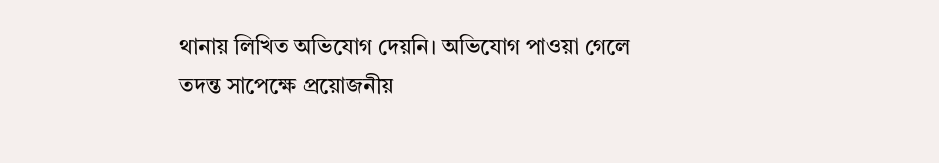থানায় লিখিত অভিযোগ দেয়নি। অভিযোগ পাওয়া গেলে তদন্ত সাপেক্ষে প্রয়োজনীয়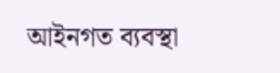আইনগত ব্যবস্থা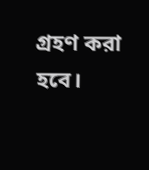গ্রহণ করা হবে।